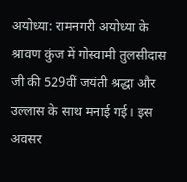अयोध्या: रामनगरी अयोध्या के श्रावण कुंज में गोस्वामी तुलसीदास जी की 529वीं जयंती श्रद्धा और उल्लास के साथ मनाई गई। इस अवसर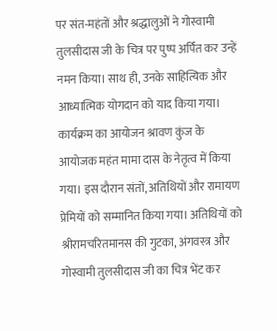पर संत-महंतों और श्रद्धालुओं ने गोस्वामी तुलसीदास जी के चित्र पर पुष्प अर्पित कर उन्हें नमन किया। साथ ही, उनके साहित्यिक और आध्यात्मिक योगदान को याद किया गया। कार्यक्रम का आयोजन श्रावण कुंज के आयोजक महंत मामा दास के नेतृत्व में किया गया। इस दौरान संतों, अतिथियों और रामायण प्रेमियों को सम्मानित किया गया। अतिथियों को श्रीरामचरितमानस की गुटका, अंगवस्त्र और गोस्वामी तुलसीदास जी का चित्र भेंट कर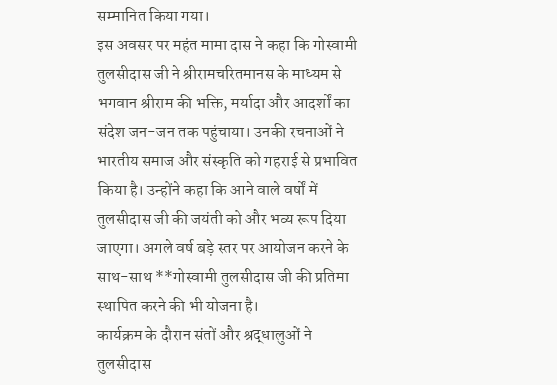सम्मानित किया गया।
इस अवसर पर महंत मामा दास ने कहा कि गोस्वामी तुलसीदास जी ने श्रीरामचरितमानस के माध्यम से भगवान श्रीराम की भक्ति, मर्यादा और आदर्शों का संदेश जन-जन तक पहुंचाया। उनकी रचनाओं ने भारतीय समाज और संस्कृति को गहराई से प्रभावित किया है। उन्होंने कहा कि आने वाले वर्षों में तुलसीदास जी की जयंती को और भव्य रूप दिया जाएगा। अगले वर्ष बड़े स्तर पर आयोजन करने के साथ-साथ **गोस्वामी तुलसीदास जी की प्रतिमा स्थापित करने की भी योजना है।
कार्यक्रम के दौरान संतों और श्रद्धालुओं ने तुलसीदास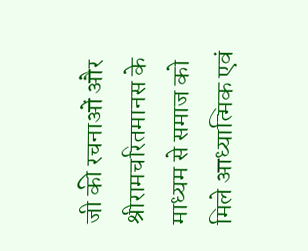जी की रचनाओं और श्रीरामचरितमानस के माध्यम से समाज को मिले आध्यात्मिक एवं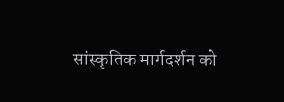सांस्कृतिक मार्गदर्शन को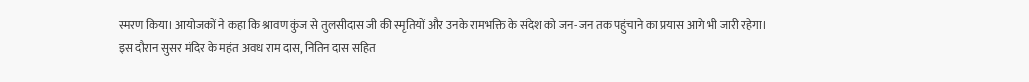स्मरण किया। आयोजकों ने कहा कि श्रावण कुंज से तुलसीदास जी की स्मृतियों और उनके रामभक्ति के संदेश को जन-जन तक पहुंचाने का प्रयास आगे भी जारी रहेगा।
इस दौरान सुसर मंदिर के महंत अवध राम दास, नितिन दास सहित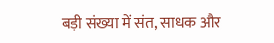बड़ी संख्या में संत, साधक और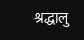श्रद्धालु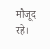मौजूद रहे।